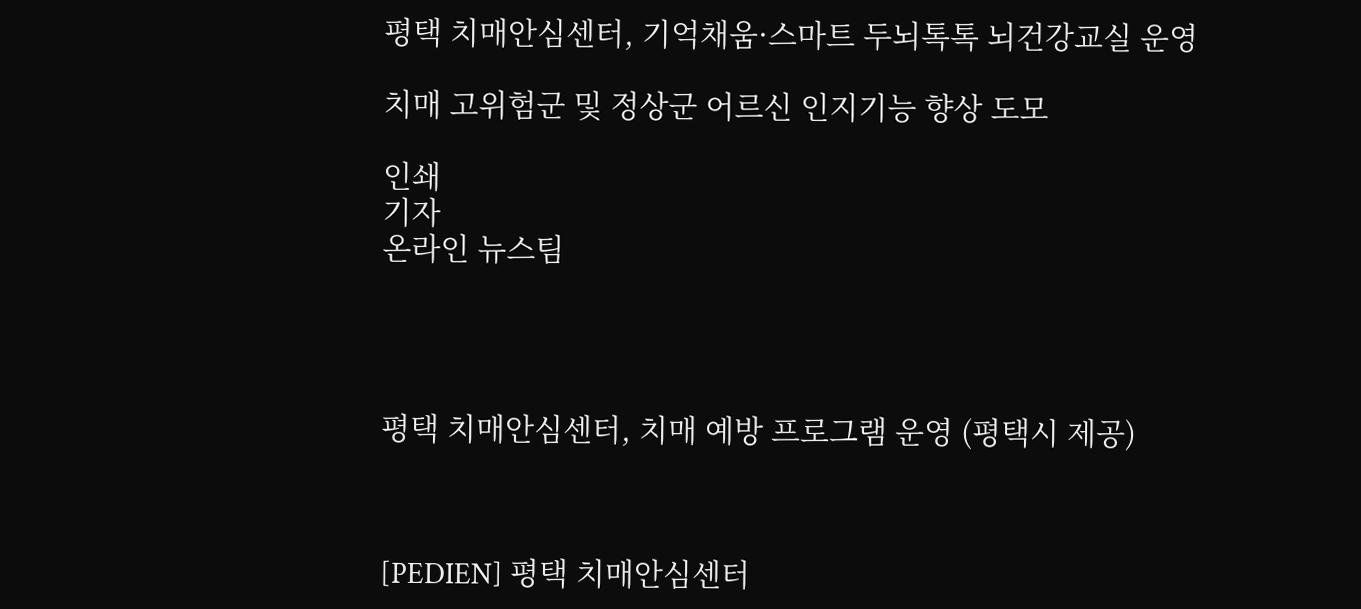평택 치매안심센터, 기억채움·스마트 두뇌톡톡 뇌건강교실 운영

치매 고위험군 및 정상군 어르신 인지기능 향상 도모

인쇄
기자
온라인 뉴스팀




평택 치매안심센터, 치매 예방 프로그램 운영 (평택시 제공)



[PEDIEN] 평택 치매안심센터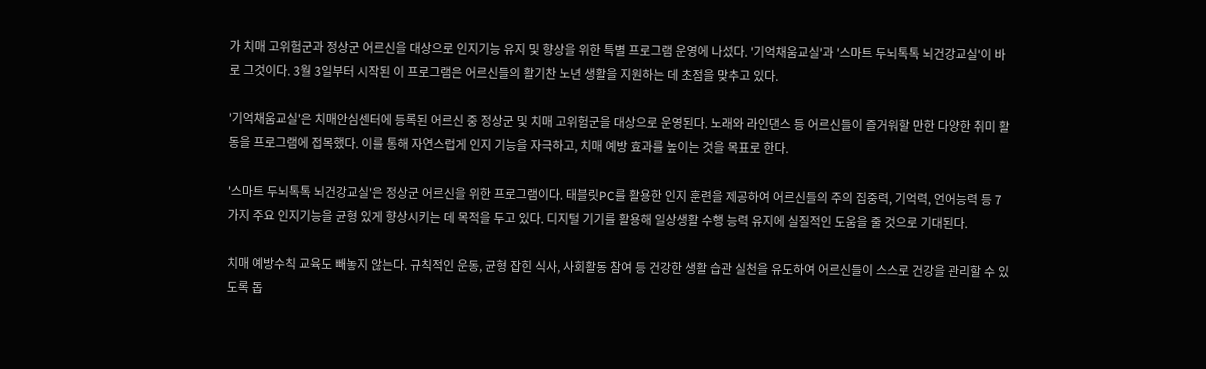가 치매 고위험군과 정상군 어르신을 대상으로 인지기능 유지 및 향상을 위한 특별 프로그램 운영에 나섰다. '기억채움교실'과 '스마트 두뇌톡톡 뇌건강교실'이 바로 그것이다. 3월 3일부터 시작된 이 프로그램은 어르신들의 활기찬 노년 생활을 지원하는 데 초점을 맞추고 있다.

'기억채움교실'은 치매안심센터에 등록된 어르신 중 정상군 및 치매 고위험군을 대상으로 운영된다. 노래와 라인댄스 등 어르신들이 즐거워할 만한 다양한 취미 활동을 프로그램에 접목했다. 이를 통해 자연스럽게 인지 기능을 자극하고, 치매 예방 효과를 높이는 것을 목표로 한다.

'스마트 두뇌톡톡 뇌건강교실'은 정상군 어르신을 위한 프로그램이다. 태블릿PC를 활용한 인지 훈련을 제공하여 어르신들의 주의 집중력, 기억력, 언어능력 등 7가지 주요 인지기능을 균형 있게 향상시키는 데 목적을 두고 있다. 디지털 기기를 활용해 일상생활 수행 능력 유지에 실질적인 도움을 줄 것으로 기대된다.

치매 예방수칙 교육도 빼놓지 않는다. 규칙적인 운동, 균형 잡힌 식사, 사회활동 참여 등 건강한 생활 습관 실천을 유도하여 어르신들이 스스로 건강을 관리할 수 있도록 돕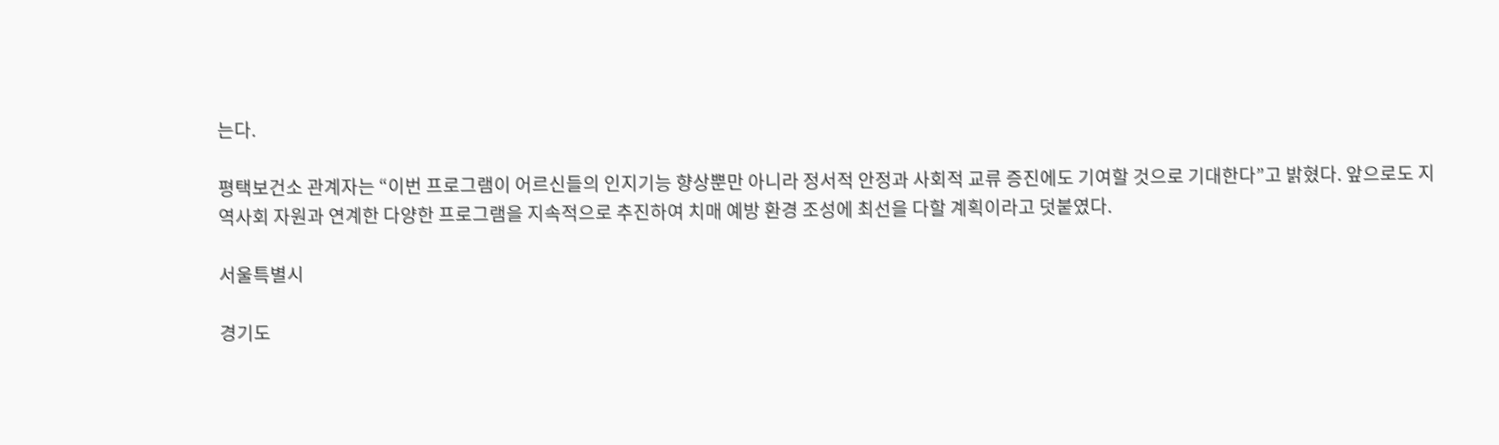는다.

평택보건소 관계자는 “이번 프로그램이 어르신들의 인지기능 향상뿐만 아니라 정서적 안정과 사회적 교류 증진에도 기여할 것으로 기대한다”고 밝혔다. 앞으로도 지역사회 자원과 연계한 다양한 프로그램을 지속적으로 추진하여 치매 예방 환경 조성에 최선을 다할 계획이라고 덧붙였다.

서울특별시

경기도